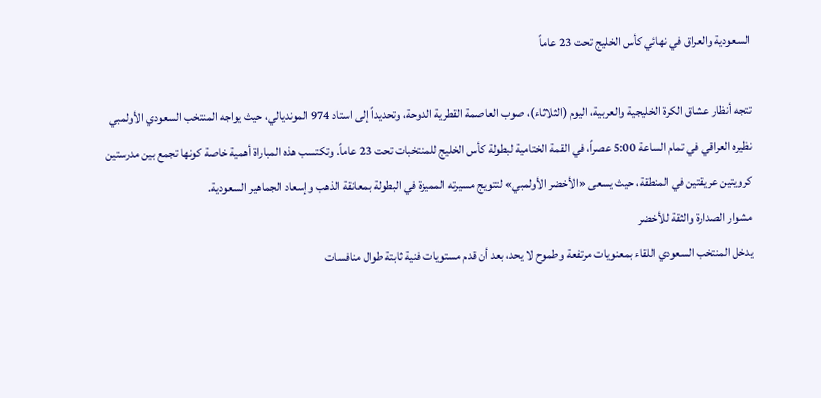السعودية والعراق في نهائي كأس الخليج تحت 23 عاماً

تتجه أنظار عشاق الكرة الخليجية والعربية، اليوم (الثلاثاء)، صوب العاصمة القطرية الدوحة، وتحديداً إلى استاد 974 المونديالي، حيث يواجه المنتخب السعودي الأولمبي نظيره العراقي في تمام الساعة 5:00 عصراً، في القمة الختامية لبطولة كأس الخليج للمنتخبات تحت 23 عاماً. وتكتسب هذه المباراة أهمية خاصة كونها تجمع بين مدرستين كرويتين عريقتين في المنطقة، حيث يسعى «الأخضر الأولمبي» لتتويج مسيرته المميزة في البطولة بمعانقة الذهب وإسعاد الجماهير السعودية.
مشوار الصدارة والثقة للأخضر
يدخل المنتخب السعودي اللقاء بمعنويات مرتفعة وطموح لا يحد، بعد أن قدم مستويات فنية ثابتة طوال منافسات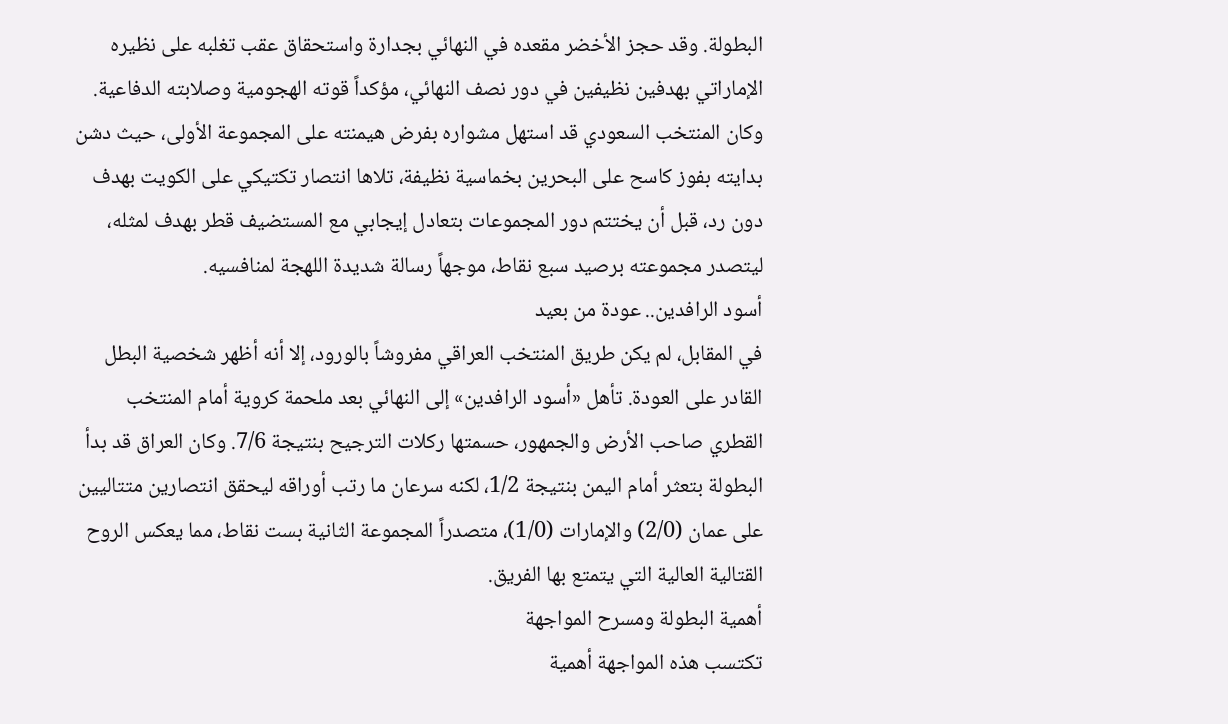البطولة. وقد حجز الأخضر مقعده في النهائي بجدارة واستحقاق عقب تغلبه على نظيره الإماراتي بهدفين نظيفين في دور نصف النهائي، مؤكداً قوته الهجومية وصلابته الدفاعية. وكان المنتخب السعودي قد استهل مشواره بفرض هيمنته على المجموعة الأولى، حيث دشن بدايته بفوز كاسح على البحرين بخماسية نظيفة، تلاها انتصار تكتيكي على الكويت بهدف دون رد، قبل أن يختتم دور المجموعات بتعادل إيجابي مع المستضيف قطر بهدف لمثله، ليتصدر مجموعته برصيد سبع نقاط، موجهاً رسالة شديدة اللهجة لمنافسيه.
أسود الرافدين.. عودة من بعيد
في المقابل، لم يكن طريق المنتخب العراقي مفروشاً بالورود، إلا أنه أظهر شخصية البطل القادر على العودة. تأهل «أسود الرافدين» إلى النهائي بعد ملحمة كروية أمام المنتخب القطري صاحب الأرض والجمهور، حسمتها ركلات الترجيح بنتيجة 7/6. وكان العراق قد بدأ البطولة بتعثر أمام اليمن بنتيجة 1/2، لكنه سرعان ما رتب أوراقه ليحقق انتصارين متتاليين على عمان (2/0) والإمارات (1/0)، متصدراً المجموعة الثانية بست نقاط، مما يعكس الروح القتالية العالية التي يتمتع بها الفريق.
أهمية البطولة ومسرح المواجهة
تكتسب هذه المواجهة أهمية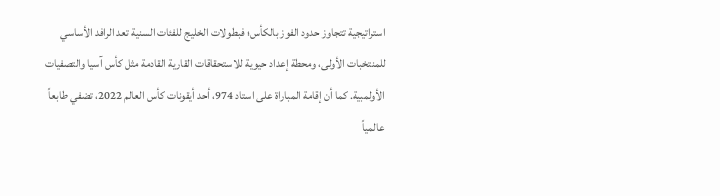استراتيجية تتجاوز حدود الفوز بالكأس؛ فبطولات الخليج للفئات السنية تعد الرافد الأساسي للمنتخبات الأولى، ومحطة إعداد حيوية للاستحقاقات القارية القادمة مثل كأس آسيا والتصفيات الأولمبية. كما أن إقامة المباراة على استاد 974، أحد أيقونات كأس العالم 2022، تضفي طابعاً عالمياً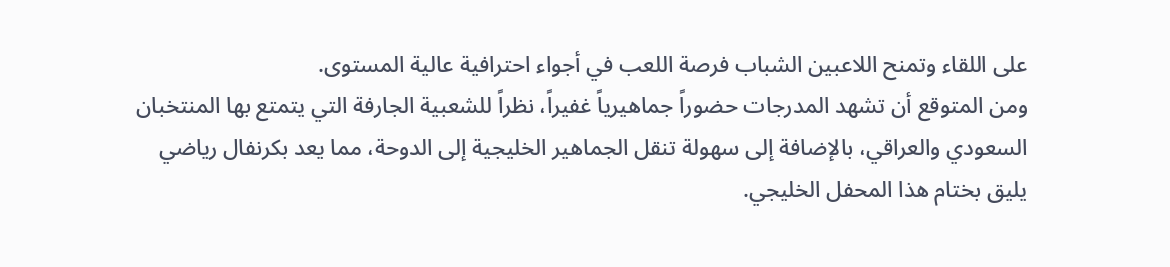على اللقاء وتمنح اللاعبين الشباب فرصة اللعب في أجواء احترافية عالية المستوى.
ومن المتوقع أن تشهد المدرجات حضوراً جماهيرياً غفيراً، نظراً للشعبية الجارفة التي يتمتع بها المنتخبان السعودي والعراقي، بالإضافة إلى سهولة تنقل الجماهير الخليجية إلى الدوحة، مما يعد بكرنفال رياضي يليق بختام هذا المحفل الخليجي.